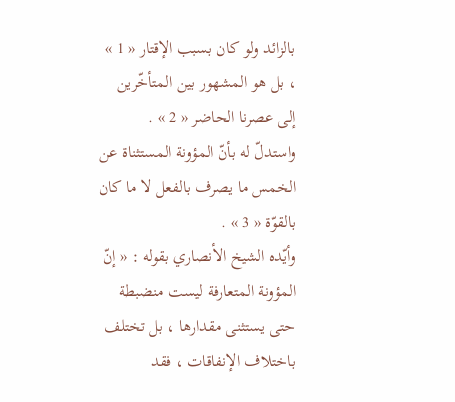بالزائد ولو كان بسبب الإقتار « 1 » ، بل هو المشهور بين المتأخّرين إلى عصرنا الحاضر « 2 » .
واستدلّ له بأنّ المؤونة المستثناة عن الخمس ما يصرف بالفعل لا ما كان بالقوّة « 3 » .
وأيّده الشيخ الأنصاري بقوله : « إنّ المؤونة المتعارفة ليست منضبطة حتى يستثنى مقدارها ، بل تختلف باختلاف الإنفاقات ، فقد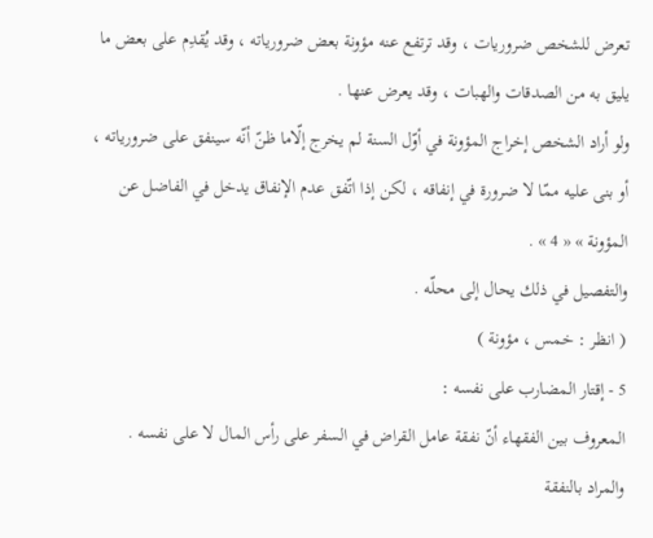تعرض للشخص ضروريات ، وقد ترتفع عنه مؤونة بعض ضرورياته ، وقد يُقدِم على بعض ما يليق به من الصدقات والهبات ، وقد يعرض عنها .
ولو أراد الشخص إخراج المؤونة في أوّل السنة لم يخرج إلّاما ظنّ أنّه سينفق على ضرورياته ، أو بنى عليه ممّا لا ضرورة في إنفاقه ، لكن إذا اتّفق عدم الإنفاق يدخل في الفاضل عن المؤونة » « 4 » .
والتفصيل في ذلك يحال إلى محلّه .
( انظر : خمس ، مؤونة )
5 - إقتار المضارب على نفسه :
المعروف بين الفقهاء أنّ نفقة عامل القراض في السفر على رأس المال لا على نفسه .
والمراد بالنفقة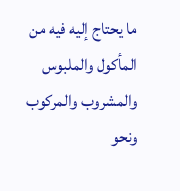ما يحتاج إليه فيه من المأكول والملبوس والمشروب والمركوب ونحو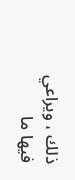ذلك ، ويراعي فيها ما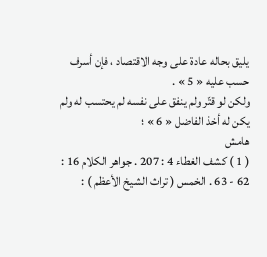يليق بحاله عادة على وجه الاقتصاد ، فإن أسرف حسب عليه « 5 » .
ولكن لو قتّر ولم ينفق على نفسه لم يحتسب له ولم يكن له أخذ الفاضل « 6 » ؛
هامش
( 1 ) كشف الغطاء 4 : 207 . جواهر الكلام 16 : 62 - 63 . الخمس ( تراث الشيخ الأعظم ) :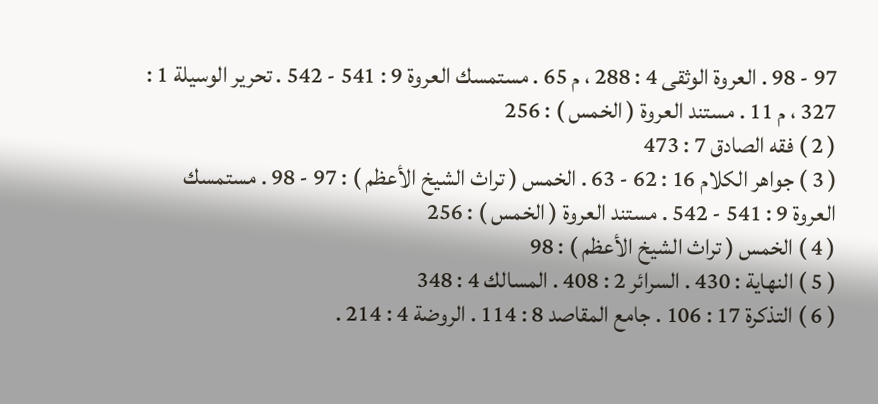97 - 98 . العروة الوثقى 4 : 288 ، م 65 . مستمسك العروة 9 : 541 - 542 . تحرير الوسيلة 1 : 327 ، م 11 . مستند العروة ( الخمس ) : 256
( 2 ) فقه الصادق 7 : 473
( 3 ) جواهر الكلام 16 : 62 - 63 . الخمس ( تراث الشيخ الأعظم ) : 97 - 98 . مستمسك العروة 9 : 541 - 542 . مستند العروة ( الخمس ) : 256
( 4 ) الخمس ( تراث الشيخ الأعظم ) : 98
( 5 ) النهاية : 430 . السرائر 2 : 408 . المسالك 4 : 348
( 6 ) التذكرة 17 : 106 . جامع المقاصد 8 : 114 . الروضة 4 : 214 .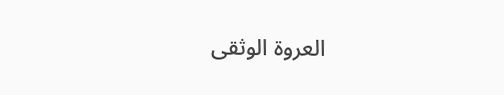العروة الوثقى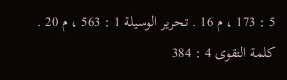5 : 173 ، م 16 . تحرير الوسيلة 1 : 563 ، م 20 . كلمة التقوى 4 : 384